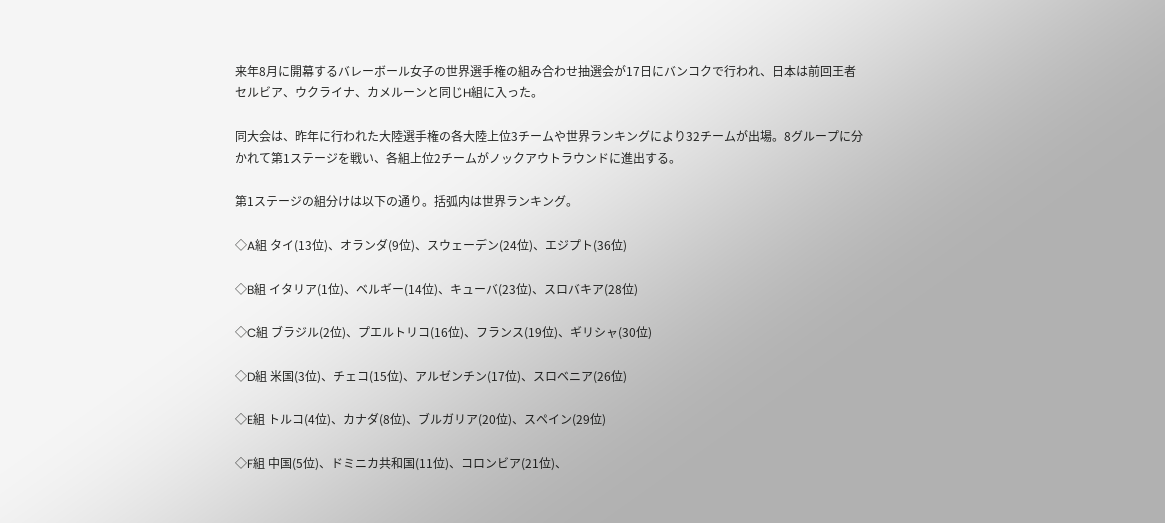来年8月に開幕するバレーボール女子の世界選手権の組み合わせ抽選会が17日にバンコクで行われ、日本は前回王者セルビア、ウクライナ、カメルーンと同じH組に入った。

同大会は、昨年に行われた大陸選手権の各大陸上位3チームや世界ランキングにより32チームが出場。8グループに分かれて第1ステージを戦い、各組上位2チームがノックアウトラウンドに進出する。

第1ステージの組分けは以下の通り。括弧内は世界ランキング。

◇A組 タイ(13位)、オランダ(9位)、スウェーデン(24位)、エジプト(36位)

◇B組 イタリア(1位)、ベルギー(14位)、キューバ(23位)、スロバキア(28位)

◇C組 ブラジル(2位)、プエルトリコ(16位)、フランス(19位)、ギリシャ(30位)

◇D組 米国(3位)、チェコ(15位)、アルゼンチン(17位)、スロベニア(26位)

◇E組 トルコ(4位)、カナダ(8位)、ブルガリア(20位)、スペイン(29位)

◇F組 中国(5位)、ドミニカ共和国(11位)、コロンビア(21位)、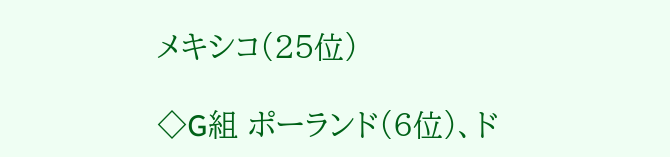メキシコ(25位)

◇G組 ポーランド(6位)、ド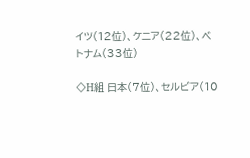イツ(12位)、ケニア(22位)、ベトナム(33位)

◇H組 日本(7位)、セルビア(10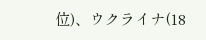位)、ウクライナ(18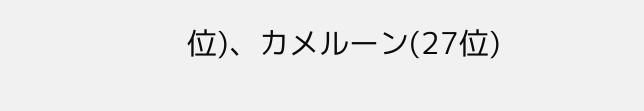位)、カメルーン(27位)